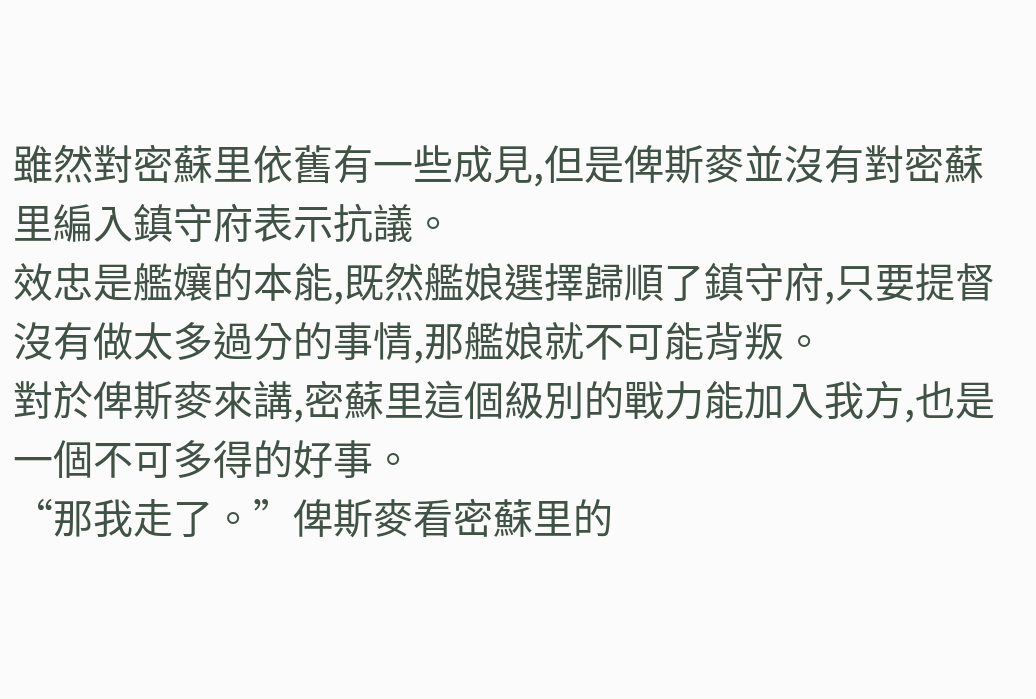雖然對密蘇里依舊有一些成見,但是俾斯麥並沒有對密蘇里編入鎮守府表示抗議。
效忠是艦孃的本能,既然艦娘選擇歸順了鎮守府,只要提督沒有做太多過分的事情,那艦娘就不可能背叛。
對於俾斯麥來講,密蘇里這個級別的戰力能加入我方,也是一個不可多得的好事。
“那我走了。”俾斯麥看密蘇里的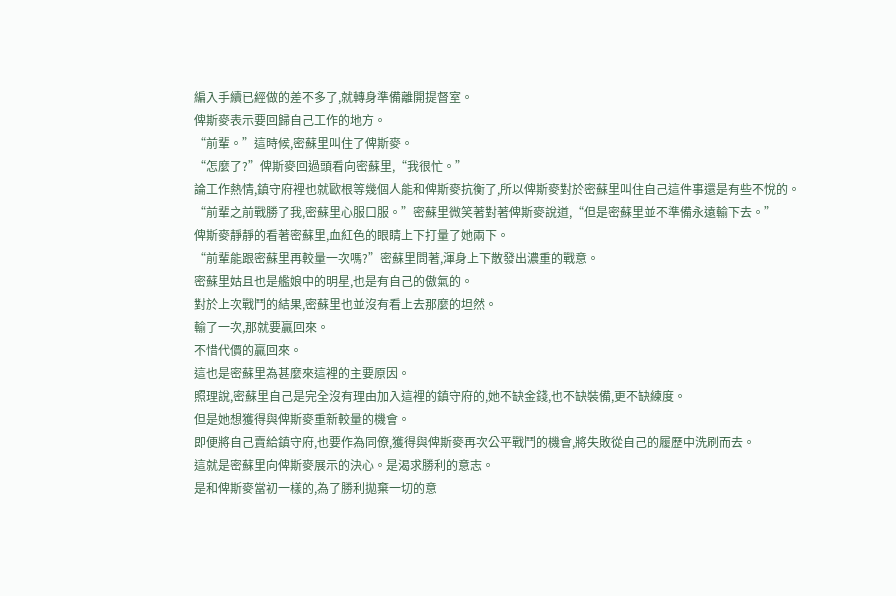編入手續已經做的差不多了,就轉身準備離開提督室。
俾斯麥表示要回歸自己工作的地方。
“前輩。”這時候,密蘇里叫住了俾斯麥。
“怎麼了?”俾斯麥回過頭看向密蘇里,“我很忙。”
論工作熱情,鎮守府裡也就歐根等幾個人能和俾斯麥抗衡了,所以俾斯麥對於密蘇里叫住自己這件事還是有些不悅的。
“前輩之前戰勝了我,密蘇里心服口服。”密蘇里微笑著對著俾斯麥說道,“但是密蘇里並不準備永遠輸下去。”
俾斯麥靜靜的看著密蘇里,血紅色的眼睛上下打量了她兩下。
“前輩能跟密蘇里再較量一次嗎?”密蘇里問著,渾身上下散發出濃重的戰意。
密蘇里姑且也是艦娘中的明星,也是有自己的傲氣的。
對於上次戰鬥的結果,密蘇里也並沒有看上去那麼的坦然。
輸了一次,那就要贏回來。
不惜代價的贏回來。
這也是密蘇里為甚麼來這裡的主要原因。
照理說,密蘇里自己是完全沒有理由加入這裡的鎮守府的,她不缺金錢,也不缺裝備,更不缺練度。
但是她想獲得與俾斯麥重新較量的機會。
即便將自己賣給鎮守府,也要作為同僚,獲得與俾斯麥再次公平戰鬥的機會,將失敗從自己的履歷中洗刷而去。
這就是密蘇里向俾斯麥展示的決心。是渴求勝利的意志。
是和俾斯麥當初一樣的,為了勝利拋棄一切的意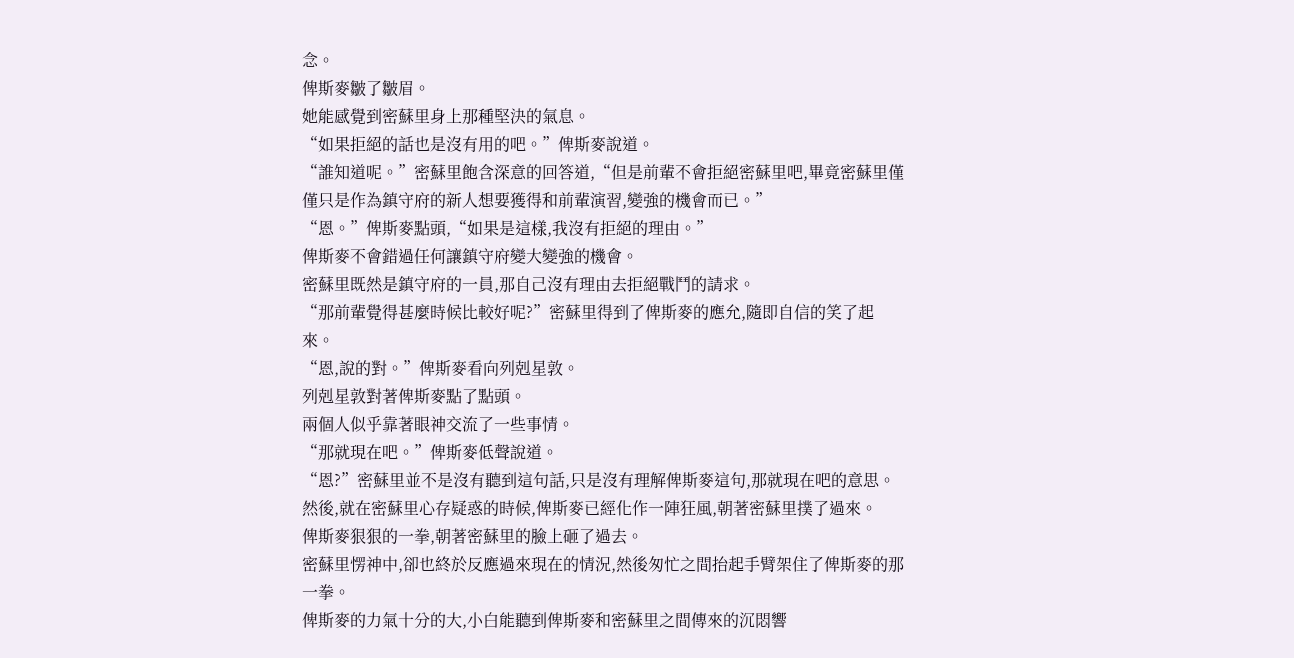念。
俾斯麥皺了皺眉。
她能感覺到密蘇里身上那種堅決的氣息。
“如果拒絕的話也是沒有用的吧。”俾斯麥說道。
“誰知道呢。”密蘇里飽含深意的回答道,“但是前輩不會拒絕密蘇里吧,畢竟密蘇里僅僅只是作為鎮守府的新人想要獲得和前輩演習,變強的機會而已。”
“恩。”俾斯麥點頭,“如果是這樣,我沒有拒絕的理由。”
俾斯麥不會錯過任何讓鎮守府變大變強的機會。
密蘇里既然是鎮守府的一員,那自己沒有理由去拒絕戰鬥的請求。
“那前輩覺得甚麼時候比較好呢?”密蘇里得到了俾斯麥的應允,隨即自信的笑了起來。
“恩,說的對。”俾斯麥看向列剋星敦。
列剋星敦對著俾斯麥點了點頭。
兩個人似乎靠著眼神交流了一些事情。
“那就現在吧。”俾斯麥低聲說道。
“恩?”密蘇里並不是沒有聽到這句話,只是沒有理解俾斯麥這句,那就現在吧的意思。
然後,就在密蘇里心存疑惑的時候,俾斯麥已經化作一陣狂風,朝著密蘇里撲了過來。
俾斯麥狠狠的一拳,朝著密蘇里的臉上砸了過去。
密蘇里愣神中,卻也終於反應過來現在的情況,然後匆忙之間抬起手臂架住了俾斯麥的那一拳。
俾斯麥的力氣十分的大,小白能聽到俾斯麥和密蘇里之間傳來的沉悶響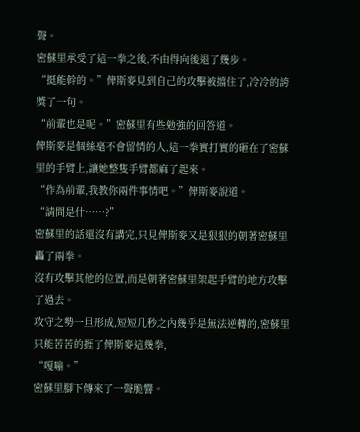聲。
密蘇里承受了這一拳之後,不由得向後退了幾步。
“挺能幹的。”俾斯麥見到自己的攻擊被擋住了,冷冷的誇獎了一句。
“前輩也是呢。”密蘇里有些勉強的回答道。
俾斯麥是個絲毫不會留情的人,這一拳實打實的砸在了密蘇里的手臂上,讓她整隻手臂都麻了起來。
“作為前輩,我教你兩件事情吧。”俾斯麥說道。
“請問是什……?”
密蘇里的話還沒有講完,只見俾斯麥又是狠狠的朝著密蘇里轟了兩拳。
沒有攻擊其他的位置,而是朝著密蘇里架起手臂的地方攻擊了過去。
攻守之勢一旦形成,短短几秒之內幾乎是無法逆轉的,密蘇里只能苦苦的捱了俾斯麥這幾拳,
“嘎嘣。”
密蘇里腳下傳來了一聲脆響。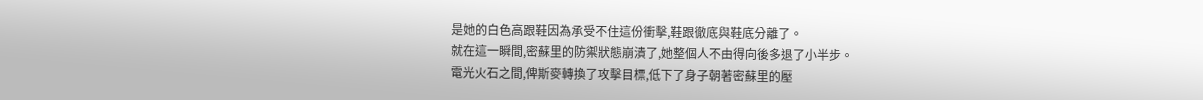是她的白色高跟鞋因為承受不住這份衝擊,鞋跟徹底與鞋底分離了。
就在這一瞬間,密蘇里的防禦狀態崩潰了,她整個人不由得向後多退了小半步。
電光火石之間,俾斯麥轉換了攻擊目標,低下了身子朝著密蘇里的壓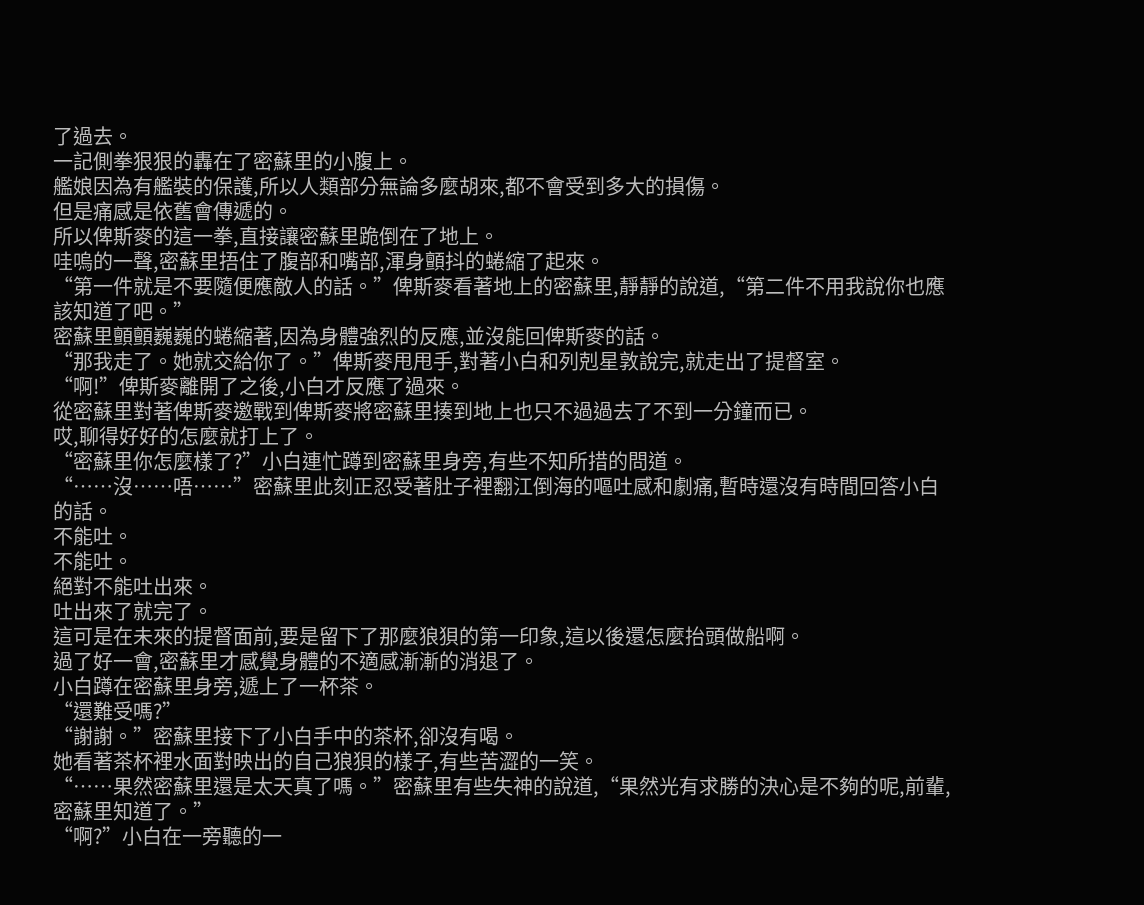了過去。
一記側拳狠狠的轟在了密蘇里的小腹上。
艦娘因為有艦裝的保護,所以人類部分無論多麼胡來,都不會受到多大的損傷。
但是痛感是依舊會傳遞的。
所以俾斯麥的這一拳,直接讓密蘇里跪倒在了地上。
哇嗚的一聲,密蘇里捂住了腹部和嘴部,渾身顫抖的蜷縮了起來。
“第一件就是不要隨便應敵人的話。”俾斯麥看著地上的密蘇里,靜靜的說道,“第二件不用我說你也應該知道了吧。”
密蘇里顫顫巍巍的蜷縮著,因為身體強烈的反應,並沒能回俾斯麥的話。
“那我走了。她就交給你了。”俾斯麥甩甩手,對著小白和列剋星敦說完,就走出了提督室。
“啊!”俾斯麥離開了之後,小白才反應了過來。
從密蘇里對著俾斯麥邀戰到俾斯麥將密蘇里揍到地上也只不過過去了不到一分鐘而已。
哎,聊得好好的怎麼就打上了。
“密蘇里你怎麼樣了?”小白連忙蹲到密蘇里身旁,有些不知所措的問道。
“……沒……唔……”密蘇里此刻正忍受著肚子裡翻江倒海的嘔吐感和劇痛,暫時還沒有時間回答小白的話。
不能吐。
不能吐。
絕對不能吐出來。
吐出來了就完了。
這可是在未來的提督面前,要是留下了那麼狼狽的第一印象,這以後還怎麼抬頭做船啊。
過了好一會,密蘇里才感覺身體的不適感漸漸的消退了。
小白蹲在密蘇里身旁,遞上了一杯茶。
“還難受嗎?”
“謝謝。”密蘇里接下了小白手中的茶杯,卻沒有喝。
她看著茶杯裡水面對映出的自己狼狽的樣子,有些苦澀的一笑。
“……果然密蘇里還是太天真了嗎。”密蘇里有些失神的說道,“果然光有求勝的決心是不夠的呢,前輩,密蘇里知道了。”
“啊?”小白在一旁聽的一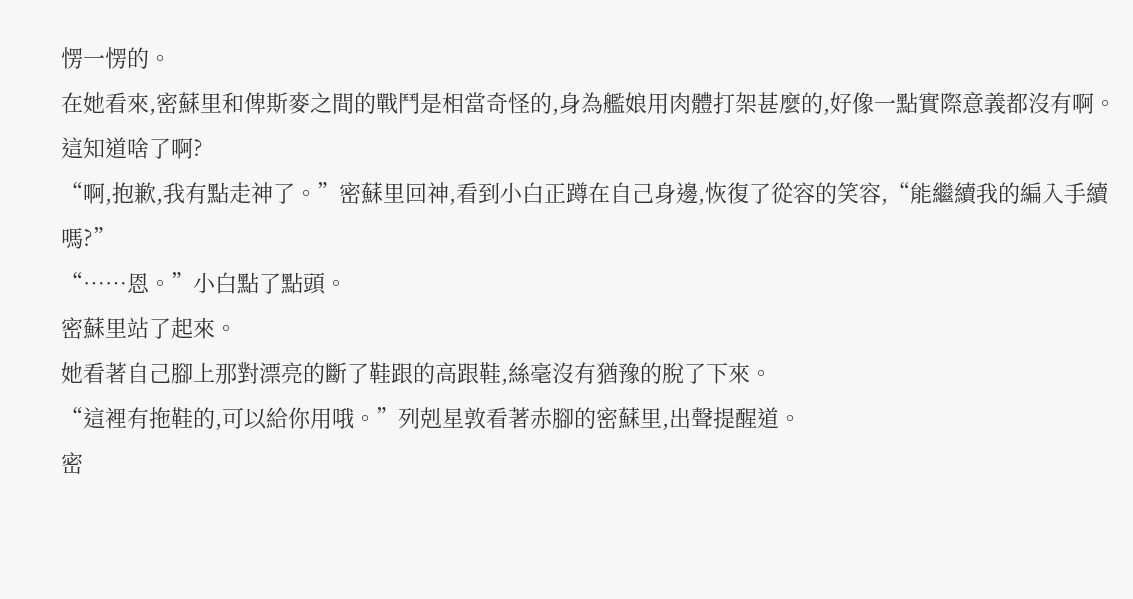愣一愣的。
在她看來,密蘇里和俾斯麥之間的戰鬥是相當奇怪的,身為艦娘用肉體打架甚麼的,好像一點實際意義都沒有啊。
這知道啥了啊?
“啊,抱歉,我有點走神了。”密蘇里回神,看到小白正蹲在自己身邊,恢復了從容的笑容,“能繼續我的編入手續嗎?”
“……恩。”小白點了點頭。
密蘇里站了起來。
她看著自己腳上那對漂亮的斷了鞋跟的高跟鞋,絲毫沒有猶豫的脫了下來。
“這裡有拖鞋的,可以給你用哦。”列剋星敦看著赤腳的密蘇里,出聲提醒道。
密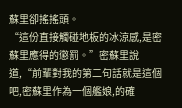蘇里卻搖搖頭。
“這份直接觸碰地板的冰涼感,是密蘇里應得的懲罰。”密蘇里說道,“前輩對我的第二句話就是這個吧,密蘇里作為一個艦娘,的確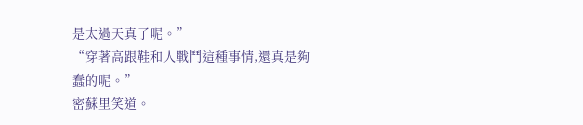是太過天真了呢。”
“穿著高跟鞋和人戰鬥這種事情,還真是夠蠢的呢。”
密蘇里笑道。